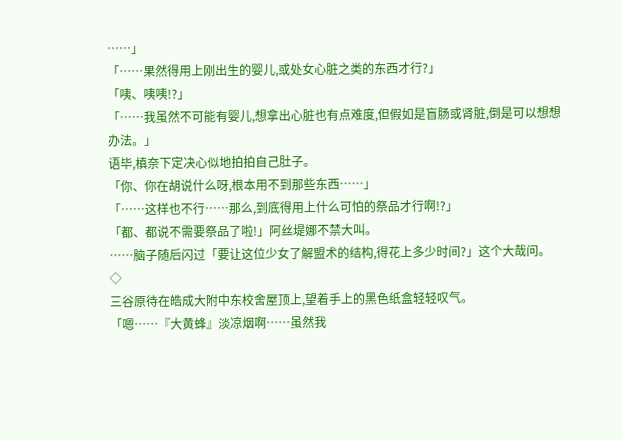……」
「……果然得用上刚出生的婴儿,或处女心脏之类的东西才行?」
「咦、咦咦!?」
「……我虽然不可能有婴儿,想拿出心脏也有点难度,但假如是盲肠或肾脏,倒是可以想想办法。」
语毕,槙奈下定决心似地拍拍自己肚子。
「你、你在胡说什么呀,根本用不到那些东西……」
「……这样也不行……那么,到底得用上什么可怕的祭品才行啊!?」
「都、都说不需要祭品了啦!」阿丝堤娜不禁大叫。
……脑子随后闪过「要让这位少女了解盟术的结构,得花上多少时间?」这个大哉问。
◇
三谷原待在皓成大附中东校舍屋顶上,望着手上的黑色纸盒轻轻叹气。
「嗯……『大黄蜂』淡凉烟啊……虽然我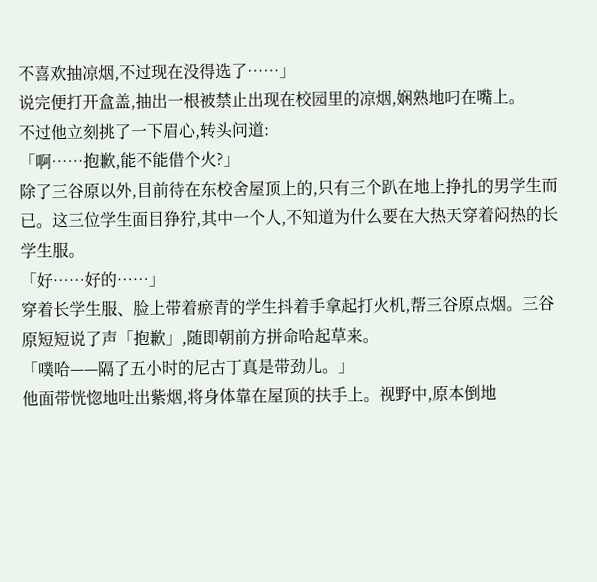不喜欢抽凉烟,不过现在没得选了……」
说完便打开盒盖,抽出一根被禁止出现在校园里的凉烟,娴熟地叼在嘴上。
不过他立刻挑了一下眉心,转头问道:
「啊……抱歉,能不能借个火?」
除了三谷原以外,目前待在东校舍屋顶上的,只有三个趴在地上挣扎的男学生而已。这三位学生面目狰狞,其中一个人,不知道为什么要在大热天穿着闷热的长学生服。
「好……好的……」
穿着长学生服、脸上带着瘀青的学生抖着手拿起打火机,帮三谷原点烟。三谷原短短说了声「抱歉」,随即朝前方拼命哈起草来。
「噗哈——隔了五小时的尼古丁真是带劲儿。」
他面带恍惚地吐出紫烟,将身体靠在屋顶的扶手上。视野中,原本倒地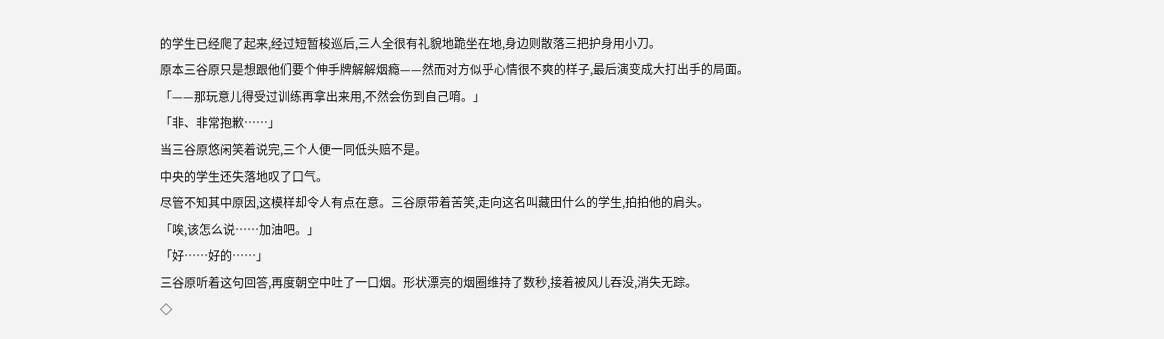的学生已经爬了起来,经过短暂梭巡后,三人全很有礼貌地跪坐在地,身边则散落三把护身用小刀。
原本三谷原只是想跟他们要个伸手牌解解烟瘾——然而对方似乎心情很不爽的样子,最后演变成大打出手的局面。
「——那玩意儿得受过训练再拿出来用,不然会伤到自己唷。」
「非、非常抱歉……」
当三谷原悠闲笑着说完,三个人便一同低头赔不是。
中央的学生还失落地叹了口气。
尽管不知其中原因,这模样却令人有点在意。三谷原带着苦笑,走向这名叫藏田什么的学生,拍拍他的肩头。
「唉,该怎么说……加油吧。」
「好……好的……」
三谷原听着这句回答,再度朝空中吐了一口烟。形状漂亮的烟圈维持了数秒,接着被风儿吞没,消失无踪。
◇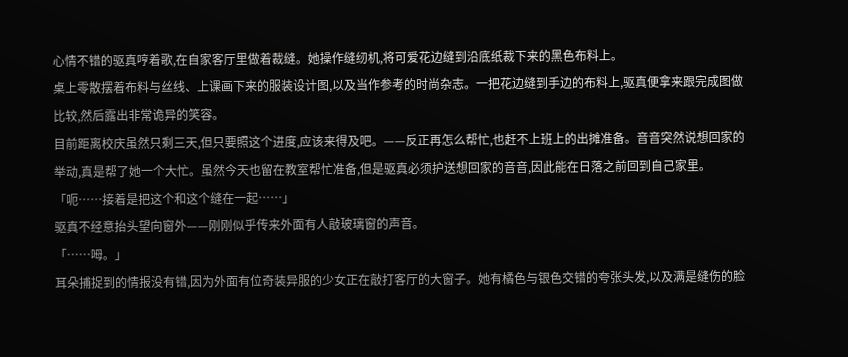心情不错的驱真哼着歌,在自家客厅里做着裁缝。她操作缝纫机,将可爱花边缝到沿底纸裁下来的黑色布料上。
桌上零散摆着布料与丝线、上课画下来的服装设计图,以及当作参考的时尚杂志。一把花边缝到手边的布料上,驱真便拿来跟完成图做比较,然后露出非常诡异的笑容。
目前距离校庆虽然只剩三天,但只要照这个进度,应该来得及吧。——反正再怎么帮忙,也赶不上班上的出摊准备。音音突然说想回家的举动,真是帮了她一个大忙。虽然今天也留在教室帮忙准备,但是驱真必须护送想回家的音音,因此能在日落之前回到自己家里。
「呃……接着是把这个和这个缝在一起……」
驱真不经意抬头望向窗外——刚刚似乎传来外面有人敲玻璃窗的声音。
「……呣。」
耳朵捕捉到的情报没有错,因为外面有位奇装异服的少女正在敲打客厅的大窗子。她有橘色与银色交错的夸张头发,以及满是缝伤的脸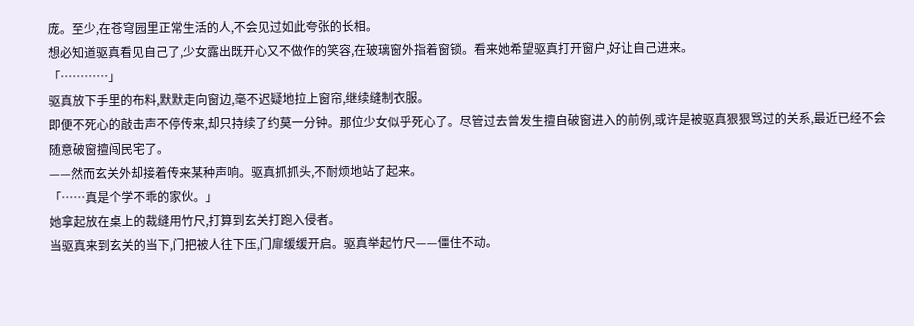庞。至少,在苍穹园里正常生活的人,不会见过如此夸张的长相。
想必知道驱真看见自己了,少女露出既开心又不做作的笑容,在玻璃窗外指着窗锁。看来她希望驱真打开窗户,好让自己进来。
「…………」
驱真放下手里的布料,默默走向窗边,毫不迟疑地拉上窗帘,继续缝制衣服。
即便不死心的敲击声不停传来,却只持续了约莫一分钟。那位少女似乎死心了。尽管过去曾发生擅自破窗进入的前例,或许是被驱真狠狠骂过的关系,最近已经不会随意破窗擅闯民宅了。
——然而玄关外却接着传来某种声响。驱真抓抓头,不耐烦地站了起来。
「……真是个学不乖的家伙。」
她拿起放在桌上的裁缝用竹尺,打算到玄关打跑入侵者。
当驱真来到玄关的当下,门把被人往下压,门扉缓缓开启。驱真举起竹尺——僵住不动。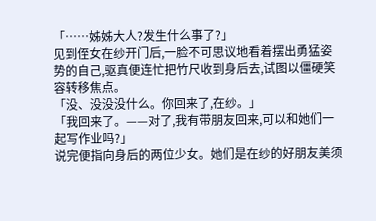「……姊姊大人?发生什么事了?」
见到侄女在纱开门后,一脸不可思议地看着摆出勇猛姿势的自己,驱真便连忙把竹尺收到身后去,试图以僵硬笑容转移焦点。
「没、没没没什么。你回来了,在纱。」
「我回来了。——对了,我有带朋友回来,可以和她们一起写作业吗?」
说完便指向身后的两位少女。她们是在纱的好朋友美须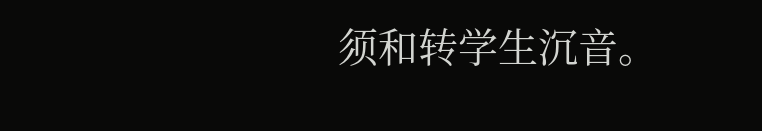须和转学生沉音。